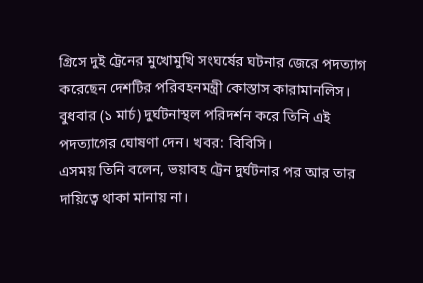গ্রিসে দুই ট্রেনের মুখোমুখি সংঘর্ষের ঘটনার জেরে পদত্যাগ করেছেন দেশটির পরিবহনমন্ত্রী কোস্তাস কারামানলিস।
বুধবার (১ মার্চ) দুর্ঘটনাস্থল পরিদর্শন করে তিনি এই পদত্যাগের ঘোষণা দেন। খবর: বিবিসি।
এসময় তিনি বলেন, ভয়াবহ ট্রেন দুর্ঘটনার পর আর তার দায়িত্বে থাকা মানায় না।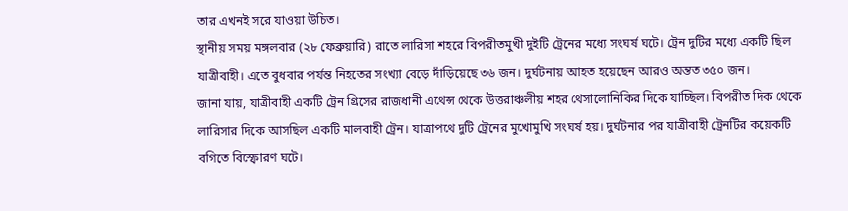তার এখনই সরে যাওয়া উচিত।
স্থানীয় সময় মঙ্গলবার (২৮ ফেব্রুয়ারি) রাতে লারিসা শহরে বিপরীতমুখী দুইটি ট্রেনের মধ্যে সংঘর্ষ ঘটে। ট্রেন দুটির মধ্যে একটি ছিল যাত্রীবাহী। এতে বুধবার পর্যন্ত নিহতের সংখ্যা বেড়ে দাঁড়িয়েছে ৩৬ জন। দুর্ঘটনায় আহত হয়েছেন আরও অন্তত ৩৫০ জন।
জানা যায়, যাত্রীবাহী একটি ট্রেন গ্রিসের রাজধানী এথেন্স থেকে উত্তরাঞ্চলীয় শহর থেসালোনিকির দিকে যাচ্ছিল। বিপরীত দিক থেকে লারিসার দিকে আসছিল একটি মালবাহী ট্রেন। যাত্রাপথে দুটি ট্রেনের মুখোমুখি সংঘর্ষ হয়। দুর্ঘটনার পর যাত্রীবাহী ট্রেনটির কয়েকটি বগিতে বিস্ফোরণ ঘটে।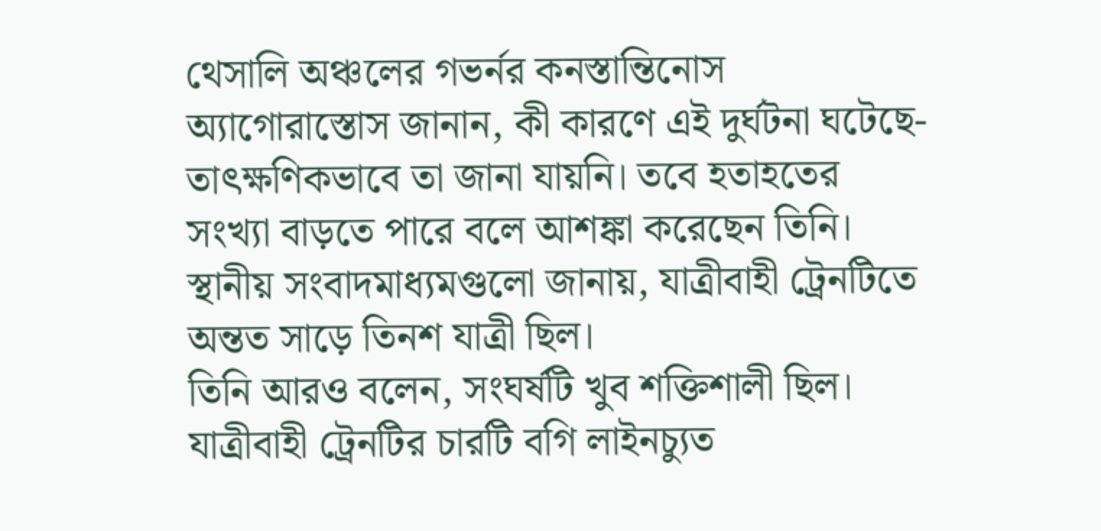থেসালি অঞ্চলের গভর্নর কনস্তান্তিনোস অ্যাগোরাস্তোস জানান, কী কারণে এই দুর্ঘটনা ঘটেছে- তাৎক্ষণিকভাবে তা জানা যায়নি। তবে হতাহতের সংখ্যা বাড়তে পারে বলে আশঙ্কা করেছেন তিনি। স্থানীয় সংবাদমাধ্যমগুলো জানায়, যাত্রীবাহী ট্রেনটিতে অন্তত সাড়ে তিনশ যাত্রী ছিল।
তিনি আরও বলেন, সংঘর্ষটি খুব শক্তিশালী ছিল। যাত্রীবাহী ট্রেনটির চারটি বগি লাইনচ্যুত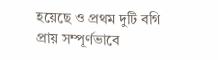হয়েছে ও প্রথম দুটি বগি প্রায় সম্পূর্ণভাবে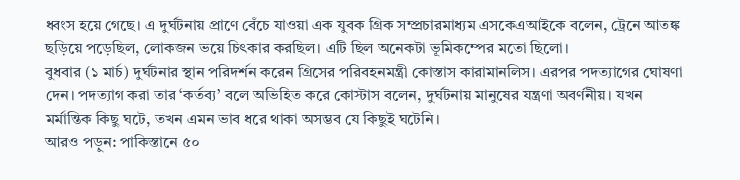ধ্বংস হয়ে গেছে। এ দুর্ঘটনায় প্রাণে বেঁচে যাওয়া এক যুবক গ্রিক সম্প্রচারমাধ্যম এসকেএআইকে বলেন, ট্রেনে আতঙ্ক ছড়িয়ে পড়েছিল, লোকজন ভয়ে চিৎকার করছিল। এটি ছিল অনেকটা ভূমিকম্পের মতো ছিলো।
বুধবার (১ মার্চ) দুর্ঘটনার স্থান পরিদর্শন করেন গ্রিসের পরিবহনমন্ত্রী কোস্তাস কারামানলিস। এরপর পদত্যাগের ঘোষণা দেন। পদত্যাগ করা তার ‘কর্তব্য’ বলে অভিহিত করে কোস্টাস বলেন, দুর্ঘটনায় মানুষের যন্ত্রণা অবর্ণনীয়। যখন মর্মান্তিক কিছু ঘটে, তখন এমন ভাব ধরে থাকা অসম্ভব যে কিছুই ঘটেনি।
আরও পড়ুন: পাকিস্তানে ৫০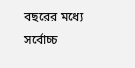বছরের মধ্যে সর্বোচ্চ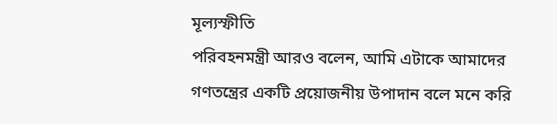মূল্যস্ফীতি
পরিবহনমন্ত্রী আরও বলেন, আমি এটাকে আমাদের গণতন্ত্রের একটি প্রয়োজনীয় উপাদান বলে মনে করি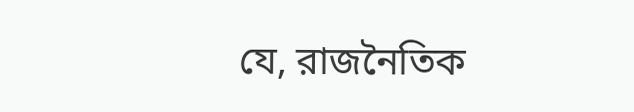যে, রাজনৈতিক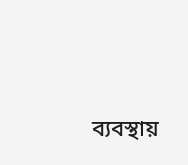ব্যবস্থায়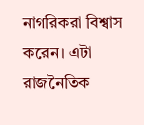নাগরিকরা বিশ্বাস করেন। এটা রাজনৈতিক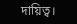দায়িত্ব।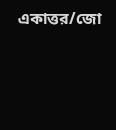একাত্তর/জো